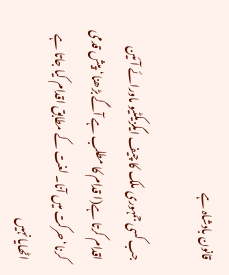قانون بادشاہ ہے

جب کسی جمہوری ملک کا چیف ایگزیکٹیو ماورائے آئین اقدام کرتا ہے(ا قدام کا مطلب ہے آگے بڑھنا‘ پیش قدمی کرنا‘ حرکت میں آنا۔ لغت کے مطابق اقدام کیا جاتا ہے اٹھایا نہیں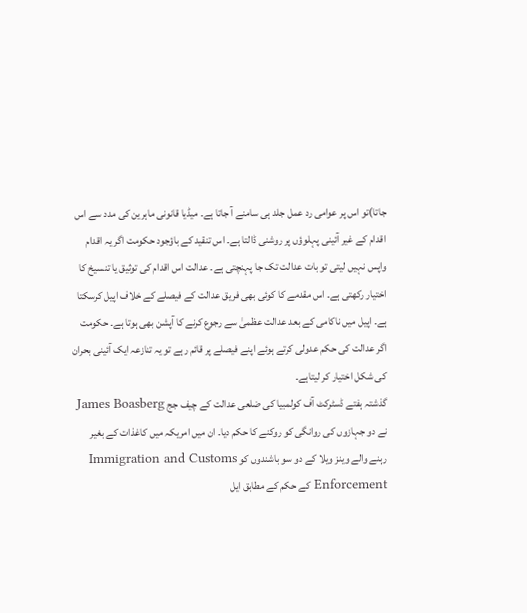جاتا)تو اس پر عوامی رد عمل جلد ہی سامنے آ جاتا ہے۔ میڈیا قانونی ماہرین کی مدد سے اس اقدام کے غیر آئینی پہلوؤں پر روشنی ڈالتا ہے۔ اس تنقید کے باؤجود حکومت اگر یہ اقدام واپس نہیں لیتی تو بات عدالت تک جا پہنچتی ہے۔ عدالت اس اقدام کی توثیق یا تنسیخ کا اختیار رکھتی ہے۔ اس مقدمے کا کوئی بھی فریق عدالت کے فیصلے کے خلاف اپیل کرسکتا ہے۔ اپیل میں ناکامی کے بعد عدالت عظمیٰ سے رجوع کرنے کا آپشن بھی ہوتا ہے۔ حکومت اگر عدالت کی حکم عدولی کرتے ہوئے اپنے فیصلے پر قائم رہے تو یہ تنازعہ ایک آئینی بحران کی شکل اختیار کر لیتاہے۔
گذشتہ ہفتے ڈسٹرکٹ آف کولمبیا کی ضلعی عدالت کے چیف جج James Boasberg نے دو جہازوں کی روانگی کو روکنے کا حکم دیا۔ ان میں امریکہ میں کاغذات کے بغیر رہنے والے وینز ویلا کے دو سو باشندوں کو Immigration and Customs Enforcement کے حکم کے مطابق ایل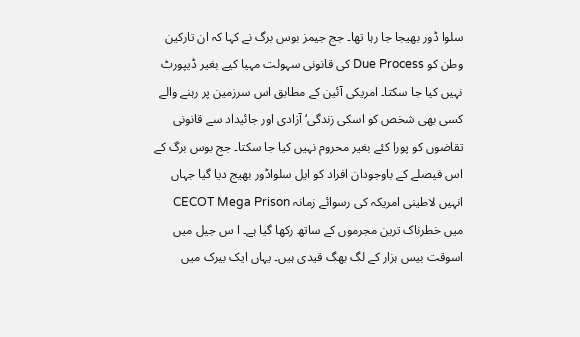سلوا ڈور بھیجا جا رہا تھا۔ جج جیمز بوس برگ نے کہا کہ ان تارکین وطن کو Due Process کی قانونی سہولت مہیا کیے بغیر ڈیپورٹ نہیں کیا جا سکتا۔ امریکی آئین کے مطابق اس سرزمین پر رہنے والے کسی بھی شخص کو اسکی زندگی‘ آزادی اور جائیداد سے قانونی تقاضوں کو پورا کئے بغیر محروم نہیں کیا جا سکتا۔ جج بوس برگ کے اس فیصلے کے باوجودان افراد کو ایل سلواڈور بھیج دیا گیا جہاں انہیں لاطینی امریکہ کی رسوائے زمانہ CECOT Mega Prison میں خطرناک ترین مجرموں کے ساتھ رکھا گیا ہے۔ ا س جیل میں اسوقت بیس ہزار کے لگ بھگ قیدی ہیں۔ یہاں ایک بیرک میں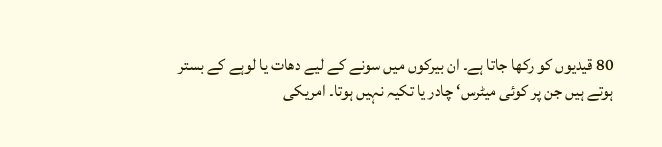80 قیدیوں کو رکھا جاتا ہے۔ ان بیرکوں میں سونے کے لیے دھات یا لوہے کے بستر ہوتے ہیں جن پر کوئی میٹرس‘ چادر یا تکیہ نہیں ہوتا۔ امریکی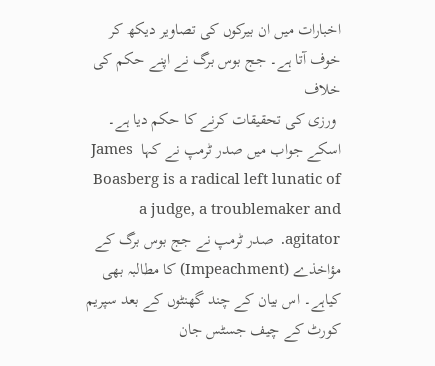اخبارات میں ان بیرکوں کی تصاویر دیکھ کر خوف آتا ہے۔ جج بوس برگ نے اپنے حکم کی خلاف
 ورزی کی تحقیقات کرنے کا حکم دیا ہے۔ اسکے جواب میں صدر ٹرمپ نے کہا  James Boasberg is a radical left lunatic of a judge, a troublemaker and agitator.  صدر ٹرمپ نے جج بوس برگ کے مؤاخذے (Impeachment) کا مطالبہ بھی کیاہے۔ اس بیان کے چند گھنٹوں کے بعد سپریم کورٹ کے چیف جسٹس جان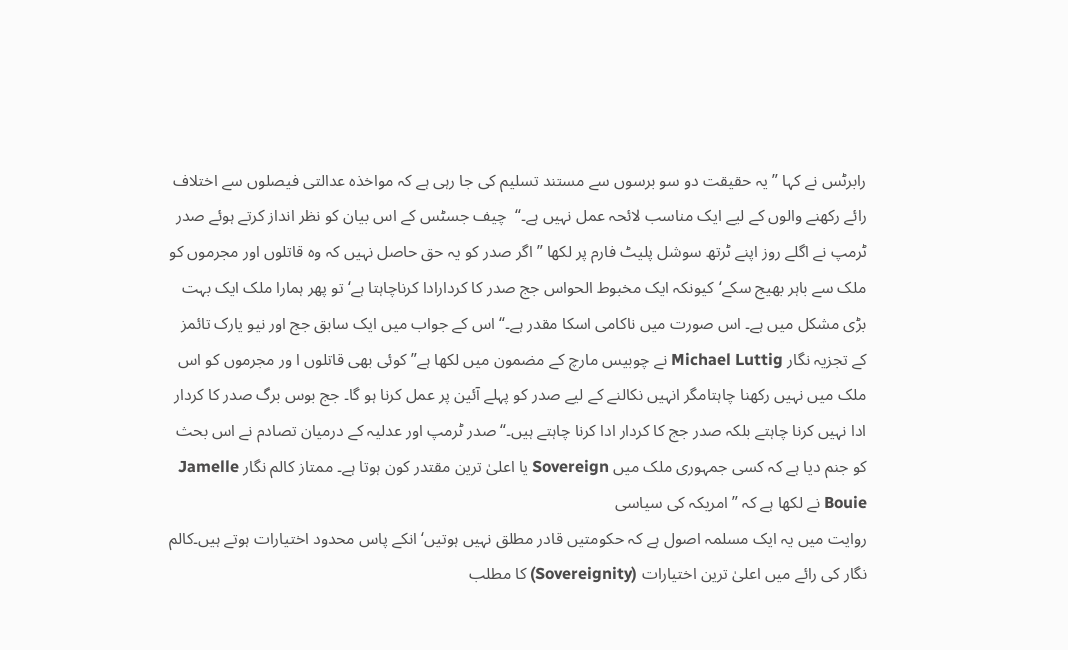رابرٹس نے کہا ”یہ حقیقت دو سو برسوں سے مستند تسلیم کی جا رہی ہے کہ مواخذہ عدالتی فیصلوں سے اختلاف رائے رکھنے والوں کے لیے ایک مناسب لائحہ عمل نہیں ہے۔“  چیف جسٹس کے اس بیان کو نظر انداز کرتے ہوئے صدر ٹرمپ نے اگلے روز اپنے ٹرتھ سوشل پلیٹ فارم پر لکھا ”اگر صدر کو یہ حق حاصل نہیں کہ وہ قاتلوں اور مجرموں کو ملک سے باہر بھیج سکے‘کیونکہ ایک مخبوط الحواس جج صدر کا کردارادا کرناچاہتا ہے‘ تو پھر ہمارا ملک ایک بہت بڑی مشکل میں ہے۔ اس صورت میں ناکامی اسکا مقدر ہے۔“ اس کے جواب میں ایک سابق جج اور نیو یارک تائمز کے تجزیہ نگار Michael Luttig نے چوبیس مارچ کے مضمون میں لکھا ہے” کوئی بھی قاتلوں ا ور مجرموں کو اس ملک میں نہیں رکھنا چاہتامگر انہیں نکالنے کے لیے صدر کو پہلے آئین پر عمل کرنا ہو گا۔ جج بوس برگ صدر کا کردار ادا نہیں کرنا چاہتے بلکہ صدر جج کا کردار ادا کرنا چاہتے ہیں۔“ صدر ٹرمپ اور عدلیہ کے درمیان تصادم نے اس بحث کو جنم دیا ہے کہ کسی جمہوری ملک میں Sovereign یا اعلیٰ ترین مقتدر کون ہوتا ہے۔ ممتاز کالم نگار Jamelle Bouie نے لکھا ہے کہ ”امریکہ کی سیاسی
روایت میں یہ ایک مسلمہ اصول ہے کہ حکومتیں قادر مطلق نہیں ہوتیں‘ انکے پاس محدود اختیارات ہوتے ہیں۔کالم نگار کی رائے میں اعلیٰ ترین اختیارات (Sovereignity) کا مطلب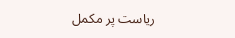ریاست پر مکمل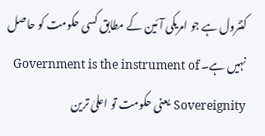کنٹرول ہے جو امریکی آئین کے مطابق کسی حکومت کو حاصل نہیں ہے۔ Government is the instrument of Sovereignity یعنی حکومت تو اعلیٰ ترین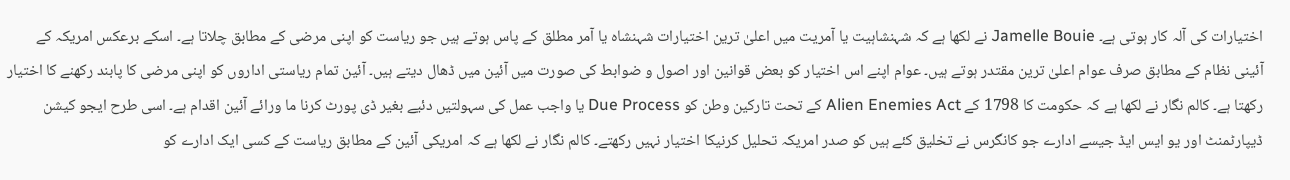اختیارات کی آلہ کار ہوتی ہے۔ Jamelle Bouie نے لکھا ہے کہ شہنشاہیت یا آمریت میں اعلیٰ ترین اختیارات شہنشاہ یا آمر مطلق کے پاس ہوتے ہیں جو ریاست کو اپنی مرضی کے مطابق چلاتا ہے۔ اسکے برعکس امریکہ کے آئینی نظام کے مطابق صرف عوام اعلیٰ ترین مقتدر ہوتے ہیں۔ عوام اپنے اس اختیار کو بعض قوانین اور اصول و ضوابط کی صورت میں آئین میں ڈھال دیتے ہیں۔ آئین تمام ریاستی اداروں کو اپنی مرضی کا پابند رکھنے کا اختیار رکھتا ہے۔ کالم نگار نے لکھا ہے کہ حکومت کا 1798 کے Alien Enemies Act کے تحت تارکین وطن کو Due Process یا واجب عمل کی سہولتیں دئیے بغیر ڈی پورٹ کرنا ما ورائے آئین اقدام ہے۔ اسی طرح ایجو کیشن ڈیپارٹمنٹ اور یو ایس ایڈ جیسے ادارے جو کانگرس نے تخلیق کئے ہیں کو صدر امریکہ تحلیل کرنیکا اختیار نہیں رکھتے۔ کالم نگار نے لکھا ہے کہ امریکی آئین کے مطابق ریاست کے کسی ایک ادارے کو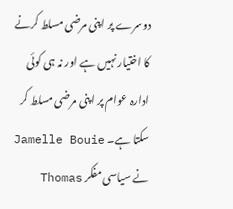دوسرے پر اپنی مرضی مسلط کرنے کا اختیار نہیں ہے اور نہ ہی کوئی ادارہ عوام پر اپنی مرضی مسلط کر سکتا ہے۔ Jamelle Bouie نے سیاسی مفکر Thomas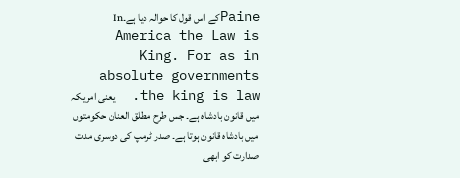Paineکے اس قول کا حوالہ دیا ہے۔In America the Law is King. For as in absolute governments the king is law.  یعنی امریکہ میں قانون بادشاہ ہے۔ جس طرح مطلق العنان حکومتوں میں بادشاہ قانون ہوتا ہے۔ صدر ٹرمپ کی دوسری مدت صدارت کو ابھی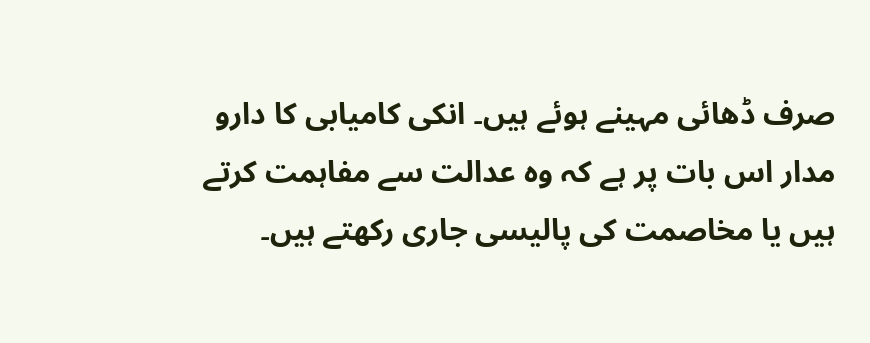صرف ڈھائی مہینے ہوئے ہیں۔ انکی کامیابی کا دارو مدار اس بات پر ہے کہ وہ عدالت سے مفاہمت کرتے ہیں یا مخاصمت کی پالیسی جاری رکھتے ہیں۔